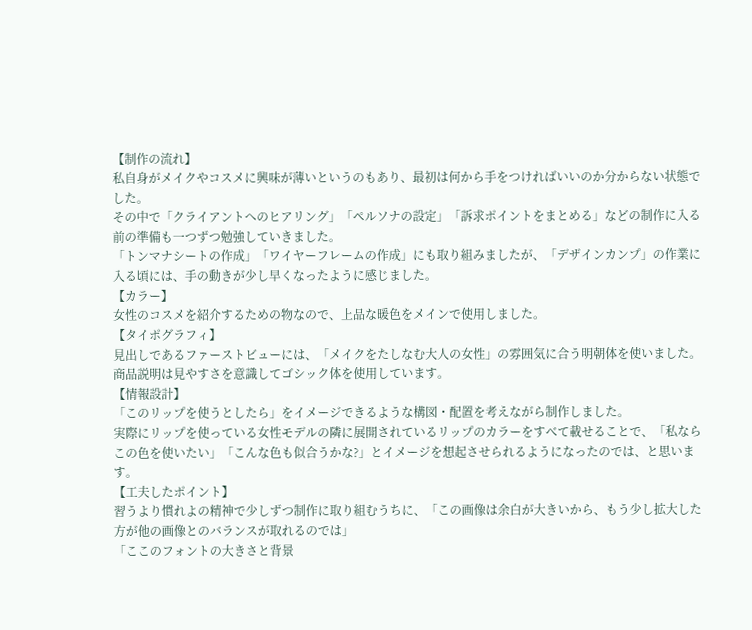【制作の流れ】
私自身がメイクやコスメに興味が薄いというのもあり、最初は何から手をつければいいのか分からない状態でした。
その中で「クライアントへのヒアリング」「ペルソナの設定」「訴求ポイントをまとめる」などの制作に入る前の準備も一つずつ勉強していきました。
「トンマナシートの作成」「ワイヤーフレームの作成」にも取り組みましたが、「デザインカンプ」の作業に入る頃には、手の動きが少し早くなったように感じました。
【カラー】
女性のコスメを紹介するための物なので、上品な暖色をメインで使用しました。
【タイポグラフィ】
見出しであるファーストビューには、「メイクをたしなむ大人の女性」の雰囲気に合う明朝体を使いました。
商品説明は見やすさを意識してゴシック体を使用しています。
【情報設計】
「このリップを使うとしたら」をイメージできるような構図・配置を考えながら制作しました。
実際にリップを使っている女性モデルの隣に展開されているリップのカラーをすべて載せることで、「私ならこの色を使いたい」「こんな色も似合うかな?」とイメージを想起させられるようになったのでは、と思います。
【工夫したポイント】
習うより慣れよの精神で少しずつ制作に取り組むうちに、「この画像は余白が大きいから、もう少し拡大した方が他の画像とのバランスが取れるのでは」
「ここのフォントの大きさと背景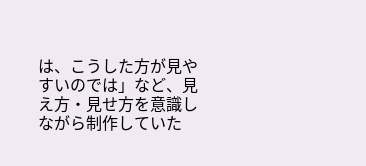は、こうした方が見やすいのでは」など、見え方・見せ方を意識しながら制作していた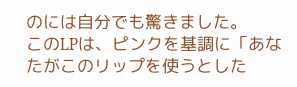のには自分でも驚きました。
このLPは、ピンクを基調に「あなたがこのリップを使うとした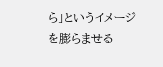ら」というイメージを膨らませる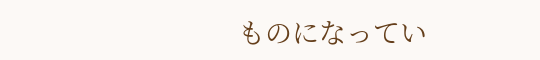ものになってい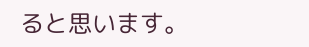ると思います。